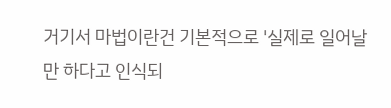거기서 마법이란건 기본적으로 '실제로 일어날 만 하다고 인식되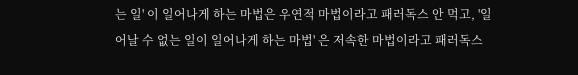는 일' 이 일어나게 하는 마법은 우연적 마법이라고 패러독스 안 먹고, '일어날 수 없는 일이 일어나게 하는 마법' 은 저속한 마법이라고 패러독스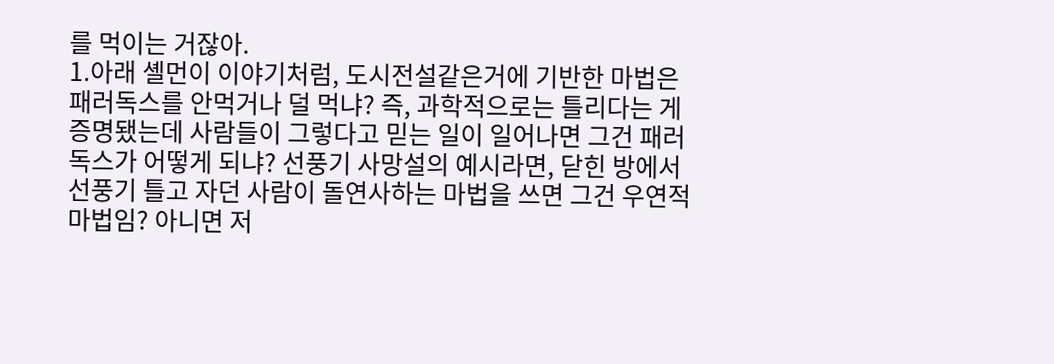를 먹이는 거잖아.
1.아래 셸먼이 이야기처럼, 도시전설같은거에 기반한 마법은 패러독스를 안먹거나 덜 먹냐? 즉, 과학적으로는 틀리다는 게 증명됐는데 사람들이 그렇다고 믿는 일이 일어나면 그건 패러독스가 어떻게 되냐? 선풍기 사망설의 예시라면, 닫힌 방에서 선풍기 틀고 자던 사람이 돌연사하는 마법을 쓰면 그건 우연적 마법임? 아니면 저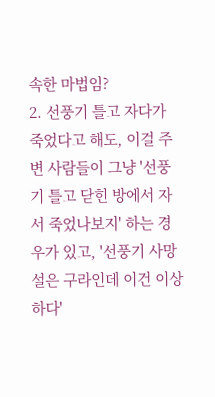속한 마법임?
2. 선풍기 틀고 자다가 죽었다고 해도, 이걸 주변 사람들이 그냥 '선풍기 틀고 닫힌 방에서 자서 죽었나보지' 하는 경우가 있고, '선풍기 사망설은 구라인데 이건 이상하다'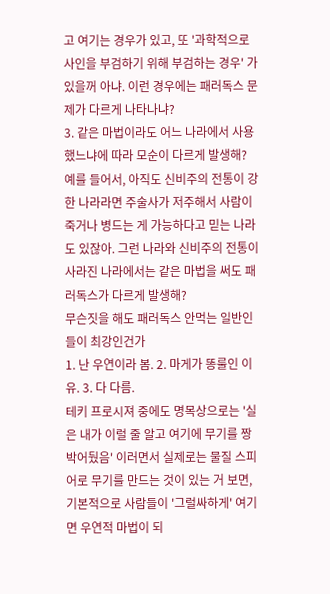고 여기는 경우가 있고, 또 '과학적으로 사인을 부검하기 위해 부검하는 경우' 가 있을꺼 아냐. 이런 경우에는 패러독스 문제가 다르게 나타나냐?
3. 같은 마법이라도 어느 나라에서 사용했느냐에 따라 모순이 다르게 발생해? 예를 들어서, 아직도 신비주의 전통이 강한 나라라면 주술사가 저주해서 사람이 죽거나 병드는 게 가능하다고 믿는 나라도 있잖아. 그런 나라와 신비주의 전통이 사라진 나라에서는 같은 마법을 써도 패러독스가 다르게 발생해?
무슨짓을 해도 패러독스 안먹는 일반인들이 최강인건가
1. 난 우연이라 봄. 2. 마게가 똥룰인 이유. 3. 다 다름.
테키 프로시져 중에도 명목상으로는 '실은 내가 이럴 줄 알고 여기에 무기를 짱박어뒀음' 이러면서 실제로는 물질 스피어로 무기를 만드는 것이 있는 거 보면, 기본적으로 사람들이 '그럴싸하게' 여기면 우연적 마법이 되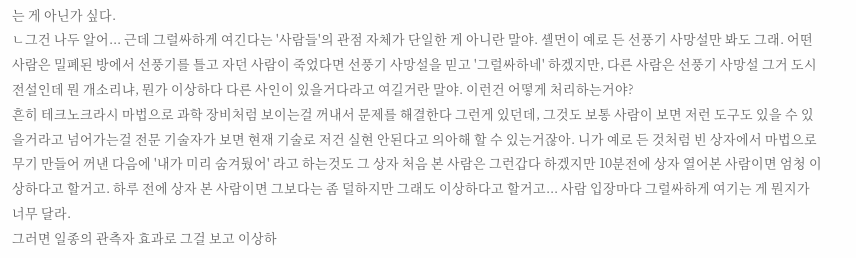는 게 아닌가 싶다.
ㄴ그건 나두 알어... 근데 그럴싸하게 여긴다는 '사람들'의 관점 자체가 단일한 게 아니란 말야. 셸먼이 예로 든 선풍기 사망설만 봐도 그래. 어떤 사람은 밀폐된 방에서 선풍기를 틀고 자던 사람이 죽었다면 선풍기 사망설을 믿고 '그럴싸하네' 하겠지만, 다른 사람은 선풍기 사망설 그거 도시전설인데 뭔 개소리냐, 뭔가 이상하다 다른 사인이 있을거다라고 여길거란 말야. 이런건 어떻게 처리하는거야?
흔히 테크노크라시 마법으로 과학 장비처럼 보이는걸 꺼내서 문제를 해결한다 그런게 있던데, 그것도 보통 사람이 보면 저런 도구도 있을 수 있을거라고 넘어가는걸 전문 기술자가 보면 현재 기술로 저건 실현 안된다고 의아해 할 수 있는거잖아. 니가 예로 든 것처럼 빈 상자에서 마법으로 무기 만들어 꺼낸 다음에 '내가 미리 숨겨뒀어' 라고 하는것도 그 상자 처음 본 사람은 그런갑다 하겠지만 10분전에 상자 열어본 사람이면 엄청 이상하다고 할거고. 하루 전에 상자 본 사람이면 그보다는 좀 덜하지만 그래도 이상하다고 할거고... 사람 입장마다 그럴싸하게 여기는 게 뭔지가 너무 달라.
그러면 일종의 관측자 효과로 그걸 보고 이상하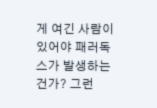게 여긴 사람이 있어야 패러독스가 발생하는 건가? 그런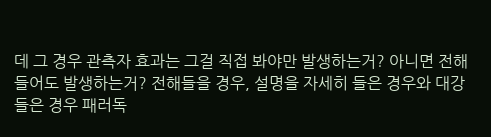데 그 경우 관측자 효과는 그걸 직접 봐야만 발생하는거? 아니면 전해들어도 발생하는거? 전해들을 경우, 설명을 자세히 들은 경우와 대강 들은 경우 패러독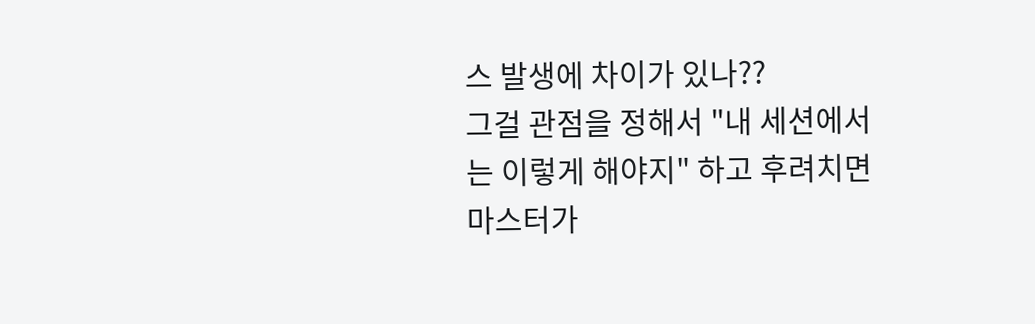스 발생에 차이가 있나??
그걸 관점을 정해서 "내 세션에서는 이렇게 해야지" 하고 후려치면 마스터가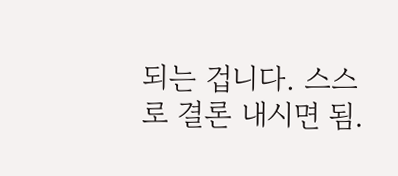되는 겁니다. 스스로 결론 내시면 됨.